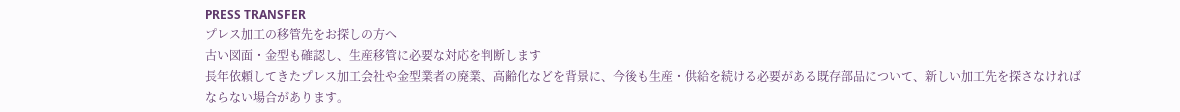PRESS TRANSFER
プレス加工の移管先をお探しの方へ
古い図面・金型も確認し、生産移管に必要な対応を判断します
長年依頼してきたプレス加工会社や金型業者の廃業、高齢化などを背景に、今後も生産・供給を続ける必要がある既存部品について、新しい加工先を探さなければならない場合があります。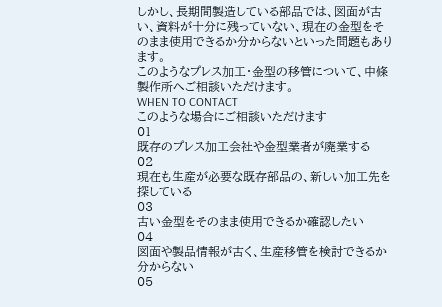しかし、長期間製造している部品では、図面が古い、資料が十分に残っていない、現在の金型をそのまま使用できるか分からないといった問題もあります。
このようなプレス加工・金型の移管について、中條製作所へご相談いただけます。
WHEN TO CONTACT
このような場合にご相談いただけます
01
既存のプレス加工会社や金型業者が廃業する
02
現在も生産が必要な既存部品の、新しい加工先を探している
03
古い金型をそのまま使用できるか確認したい
04
図面や製品情報が古く、生産移管を検討できるか分からない
05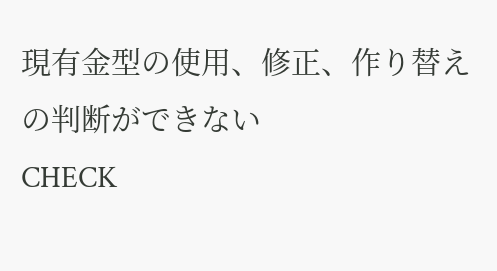現有金型の使用、修正、作り替えの判断ができない
CHECK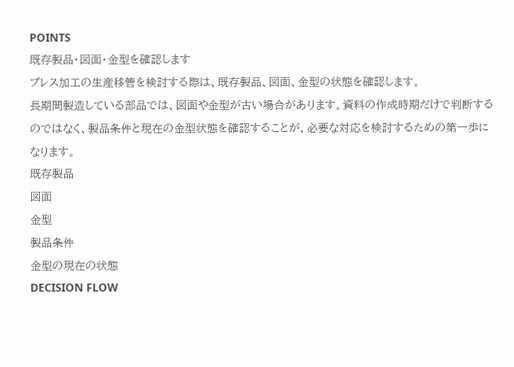POINTS
既存製品・図面・金型を確認します
プレス加工の生産移管を検討する際は、既存製品、図面、金型の状態を確認します。
長期間製造している部品では、図面や金型が古い場合があります。資料の作成時期だけで判断するのではなく、製品条件と現在の金型状態を確認することが、必要な対応を検討するための第一歩になります。
既存製品
図面
金型
製品条件
金型の現在の状態
DECISION FLOW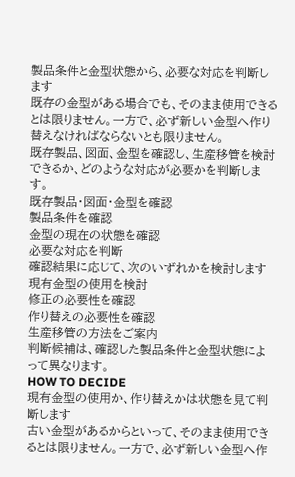製品条件と金型状態から、必要な対応を判断します
既存の金型がある場合でも、そのまま使用できるとは限りません。一方で、必ず新しい金型へ作り替えなければならないとも限りません。
既存製品、図面、金型を確認し、生産移管を検討できるか、どのような対応が必要かを判断します。
既存製品・図面・金型を確認
製品条件を確認
金型の現在の状態を確認
必要な対応を判断
確認結果に応じて、次のいずれかを検討します
現有金型の使用を検討
修正の必要性を確認
作り替えの必要性を確認
生産移管の方法をご案内
判断候補は、確認した製品条件と金型状態によって異なります。
HOW TO DECIDE
現有金型の使用か、作り替えかは状態を見て判断します
古い金型があるからといって、そのまま使用できるとは限りません。一方で、必ず新しい金型へ作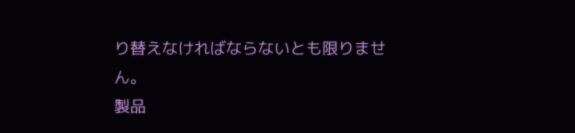り替えなければならないとも限りません。
製品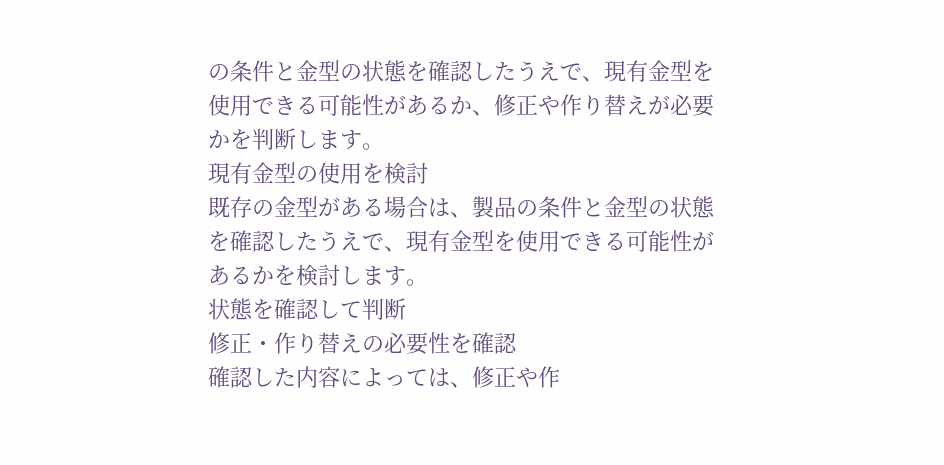の条件と金型の状態を確認したうえで、現有金型を使用できる可能性があるか、修正や作り替えが必要かを判断します。
現有金型の使用を検討
既存の金型がある場合は、製品の条件と金型の状態を確認したうえで、現有金型を使用できる可能性があるかを検討します。
状態を確認して判断
修正・作り替えの必要性を確認
確認した内容によっては、修正や作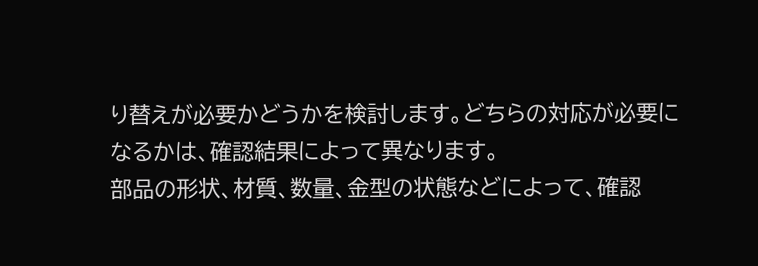り替えが必要かどうかを検討します。どちらの対応が必要になるかは、確認結果によって異なります。
部品の形状、材質、数量、金型の状態などによって、確認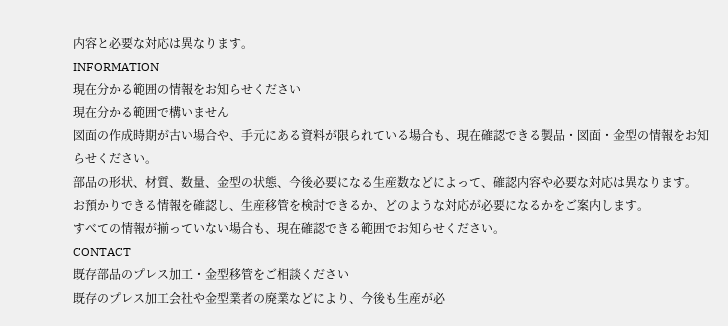内容と必要な対応は異なります。
INFORMATION
現在分かる範囲の情報をお知らせください
現在分かる範囲で構いません
図面の作成時期が古い場合や、手元にある資料が限られている場合も、現在確認できる製品・図面・金型の情報をお知らせください。
部品の形状、材質、数量、金型の状態、今後必要になる生産数などによって、確認内容や必要な対応は異なります。
お預かりできる情報を確認し、生産移管を検討できるか、どのような対応が必要になるかをご案内します。
すべての情報が揃っていない場合も、現在確認できる範囲でお知らせください。
CONTACT
既存部品のプレス加工・金型移管をご相談ください
既存のプレス加工会社や金型業者の廃業などにより、今後も生産が必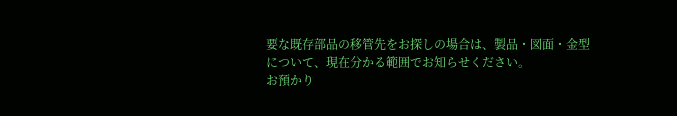要な既存部品の移管先をお探しの場合は、製品・図面・金型について、現在分かる範囲でお知らせください。
お預かり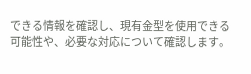できる情報を確認し、現有金型を使用できる可能性や、必要な対応について確認します。